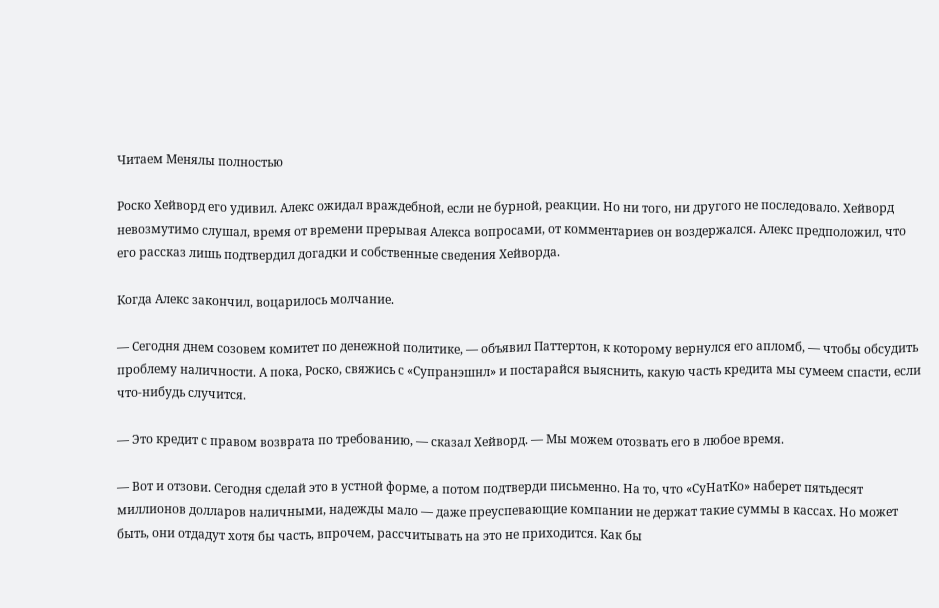Читаем Менялы полностью

Роско Хейворд его удивил. Алекс ожидал враждебной, если не бурной, реакции. Но ни того, ни другого не последовало. Хейворд невозмутимо слушал, время от времени прерывая Алекса вопросами, от комментариев он воздержался. Алекс предположил, что его рассказ лишь подтвердил догадки и собственные сведения Хейворда.

Когда Алекс закончил, воцарилось молчание.

— Сегодня днем созовем комитет по денежной политике, — объявил Паттертон, к которому вернулся его апломб, — чтобы обсудить проблему наличности. А пока, Роско, свяжись с «Супранэшнл» и постарайся выяснить, какую часть кредита мы сумеем спасти, если что-нибудь случится.

— Это кредит с правом возврата по требованию, — сказал Хейворд. — Мы можем отозвать его в любое время.

— Вот и отзови. Сегодня сделай это в устной форме, а потом подтверди письменно. На то, что «СуНатКо» наберет пятьдесят миллионов долларов наличными, надежды мало — даже преуспевающие компании не держат такие суммы в кассах. Но может быть, они отдадут хотя бы часть, впрочем, рассчитывать на это не приходится. Как бы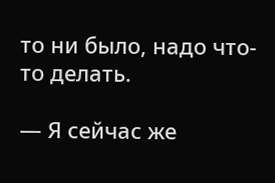то ни было, надо что-то делать.

— Я сейчас же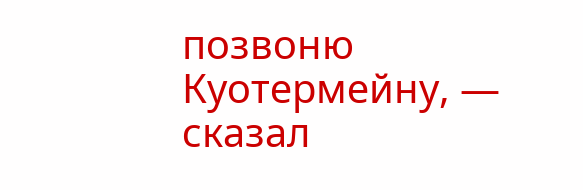позвоню Куотермейну, — сказал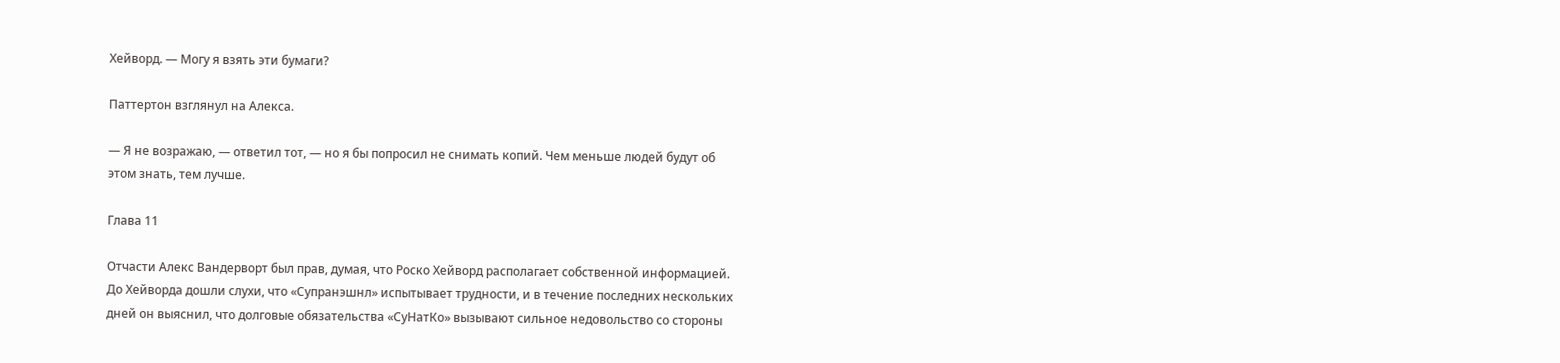Хейворд. — Могу я взять эти бумаги?

Паттертон взглянул на Алекса.

— Я не возражаю, — ответил тот, — но я бы попросил не снимать копий. Чем меньше людей будут об этом знать, тем лучше.

Глава 11

Отчасти Алекс Вандерворт был прав, думая, что Роско Хейворд располагает собственной информацией. До Хейворда дошли слухи, что «Супранэшнл» испытывает трудности, и в течение последних нескольких дней он выяснил, что долговые обязательства «СуНатКо» вызывают сильное недовольство со стороны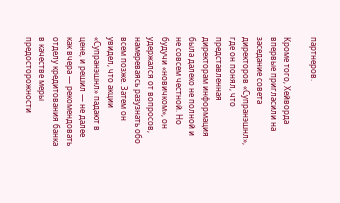партнеров.

Кроме того, Хейворда впервые пригласили на заседание совета директоров «Супранэшнл», где он понял, что представленная директорам информация была далеко не полной и не совсем честной. Но будучи «новичком», он удержался от вопросов, намереваясь разузнать обо всем позже. Затем он увидел, что акции «Супранэшнл» падают в цене, и решил — не далее как вчера — рекомендовать отделу кредитования банка в качестве меры предосторожности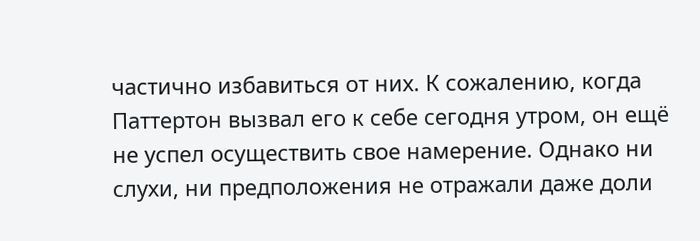частично избавиться от них. К сожалению, когда Паттертон вызвал его к себе сегодня утром, он ещё не успел осуществить свое намерение. Однако ни слухи, ни предположения не отражали даже доли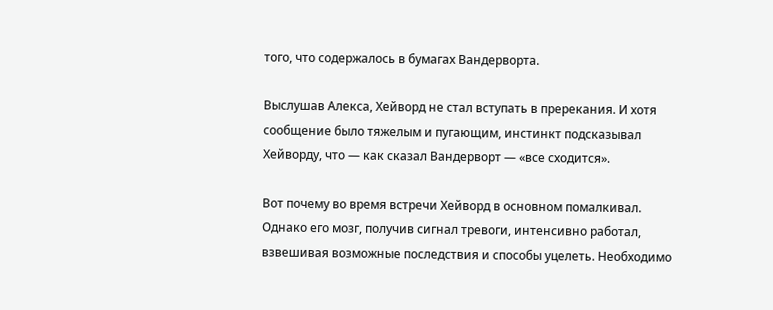того, что содержалось в бумагах Вандерворта.

Выслушав Алекса, Хейворд не стал вступать в пререкания. И хотя сообщение было тяжелым и пугающим, инстинкт подсказывал Хейворду, что — как сказал Вандерворт — «все сходится».

Вот почему во время встречи Хейворд в основном помалкивал. Однако его мозг, получив сигнал тревоги, интенсивно работал, взвешивая возможные последствия и способы уцелеть. Необходимо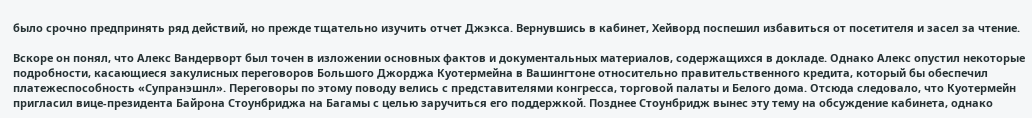было срочно предпринять ряд действий, но прежде тщательно изучить отчет Джэкса. Вернувшись в кабинет, Хейворд поспешил избавиться от посетителя и засел за чтение.

Вскоре он понял, что Алекс Вандерворт был точен в изложении основных фактов и документальных материалов, содержащихся в докладе. Однако Алекс опустил некоторые подробности, касающиеся закулисных переговоров Большого Джорджа Куотермейна в Вашингтоне относительно правительственного кредита, который бы обеспечил платежеспособность «Супранэшнл». Переговоры по этому поводу велись с представителями конгресса, торговой палаты и Белого дома. Отсюда следовало, что Куотермейн пригласил вице-президента Байрона Стоунбриджа на Багамы с целью заручиться его поддержкой. Позднее Стоунбридж вынес эту тему на обсуждение кабинета, однако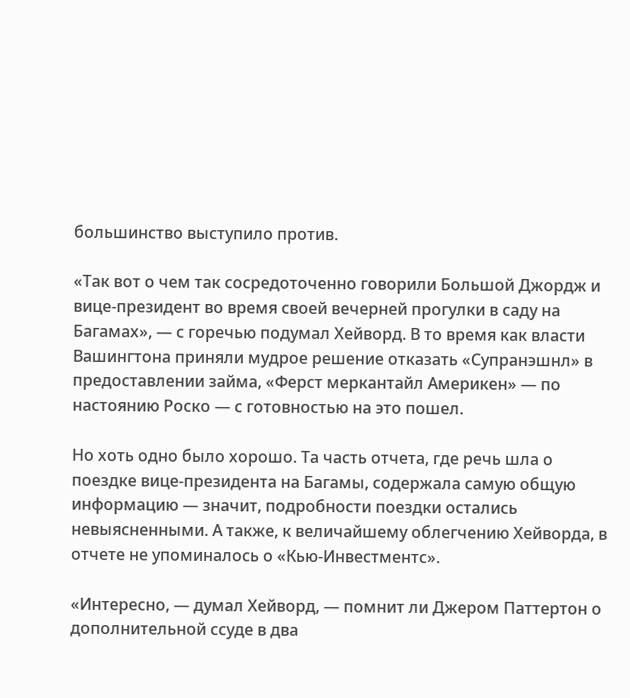большинство выступило против.

«Так вот о чем так сосредоточенно говорили Большой Джордж и вице-президент во время своей вечерней прогулки в саду на Багамах», — с горечью подумал Хейворд. В то время как власти Вашингтона приняли мудрое решение отказать «Супранэшнл» в предоставлении займа, «Ферст меркантайл Америкен» — по настоянию Роско — с готовностью на это пошел.

Но хоть одно было хорошо. Та часть отчета, где речь шла о поездке вице-президента на Багамы, содержала самую общую информацию — значит, подробности поездки остались невыясненными. А также, к величайшему облегчению Хейворда, в отчете не упоминалось о «Кью-Инвестментс».

«Интересно, — думал Хейворд, — помнит ли Джером Паттертон о дополнительной ссуде в два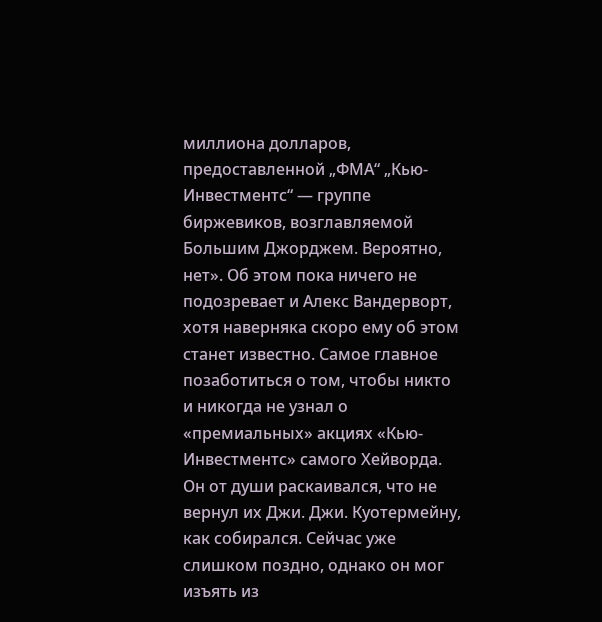миллиона долларов, предоставленной „ФМА“ „Кью-Инвестментс“ — группе биржевиков, возглавляемой Большим Джорджем. Вероятно, нет». Об этом пока ничего не подозревает и Алекс Вандерворт, хотя наверняка скоро ему об этом станет известно. Самое главное позаботиться о том, чтобы никто и никогда не узнал о «премиальных» акциях «Кью-Инвестментс» самого Хейворда. Он от души раскаивался, что не вернул их Джи. Джи. Куотермейну, как собирался. Сейчас уже слишком поздно, однако он мог изъять из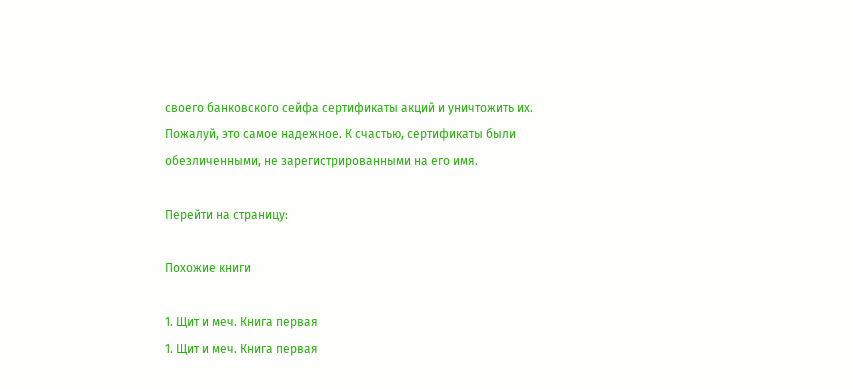своего банковского сейфа сертификаты акций и уничтожить их. Пожалуй, это самое надежное. К счастью, сертификаты были обезличенными, не зарегистрированными на его имя.

Перейти на страницу:

Похожие книги

1. Щит и меч. Книга первая
1. Щит и меч. Книга первая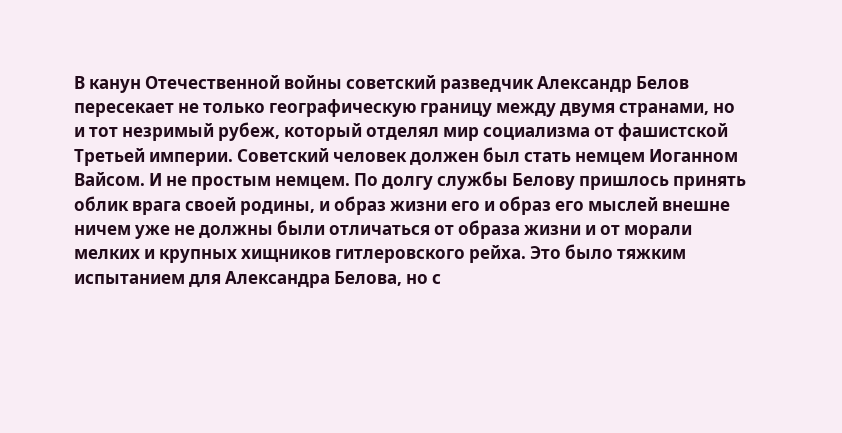В канун Отечественной войны советский разведчик Александр Белов пересекает не только географическую границу между двумя странами, но и тот незримый рубеж, который отделял мир социализма от фашистской Третьей империи. Советский человек должен был стать немцем Иоганном Вайсом. И не простым немцем. По долгу службы Белову пришлось принять облик врага своей родины, и образ жизни его и образ его мыслей внешне ничем уже не должны были отличаться от образа жизни и от морали мелких и крупных хищников гитлеровского рейха. Это было тяжким испытанием для Александра Белова, но с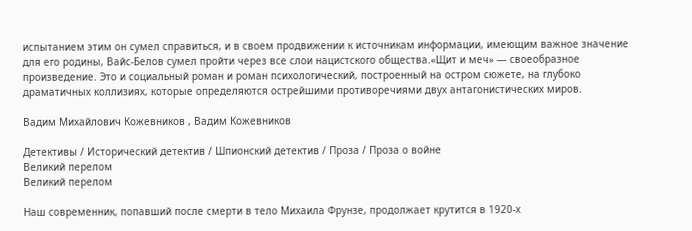испытанием этим он сумел справиться, и в своем продвижении к источникам информации, имеющим важное значение для его родины, Вайс-Белов сумел пройти через все слои нацистского общества.«Щит и меч» — своеобразное произведение. Это и социальный роман и роман психологический, построенный на остром сюжете, на глубоко драматичных коллизиях, которые определяются острейшими противоречиями двух антагонистических миров.

Вадим Михайлович Кожевников , Вадим Кожевников

Детективы / Исторический детектив / Шпионский детектив / Проза / Проза о войне
Великий перелом
Великий перелом

Наш современник, попавший после смерти в тело Михаила Фрунзе, продолжает крутится в 1920-х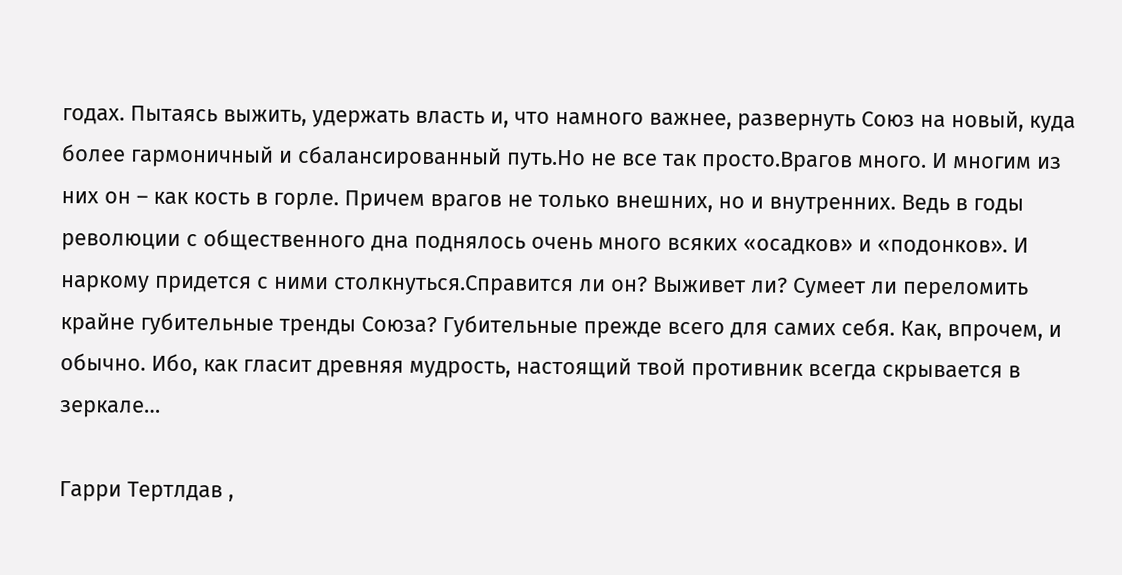годах. Пытаясь выжить, удержать власть и, что намного важнее, развернуть Союз на новый, куда более гармоничный и сбалансированный путь.Но не все так просто.Врагов много. И многим из них он – как кость в горле. Причем врагов не только внешних, но и внутренних. Ведь в годы революции с общественного дна поднялось очень много всяких «осадков» и «подонков». И наркому придется с ними столкнуться.Справится ли он? Выживет ли? Сумеет ли переломить крайне губительные тренды Союза? Губительные прежде всего для самих себя. Как, впрочем, и обычно. Ибо, как гласит древняя мудрость, настоящий твой противник всегда скрывается в зеркале…

Гарри Тертлдав ,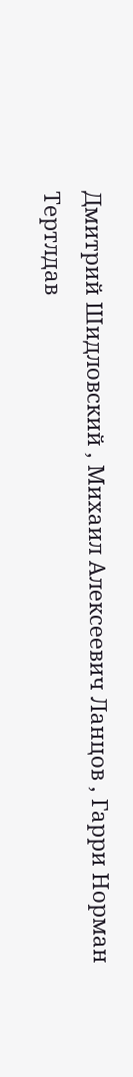Дмитрий Шидловский , Михаил Алексеевич Ланцов , Гарри Норман Тертлдав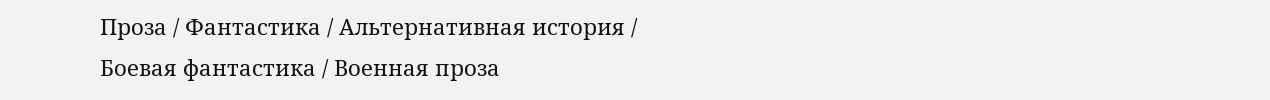Проза / Фантастика / Альтернативная история / Боевая фантастика / Военная проза